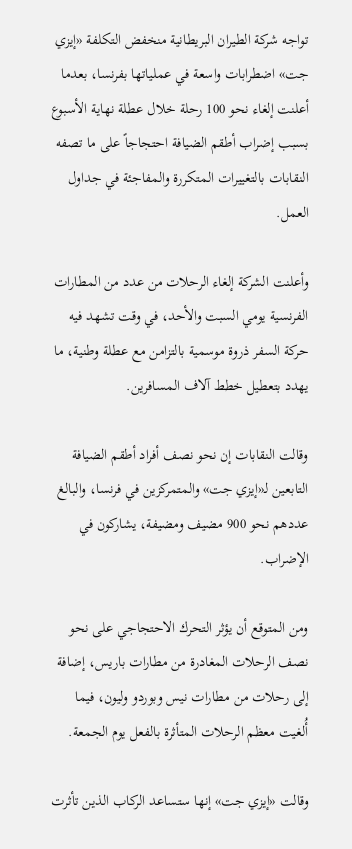تواجه شركة الطيران البريطانية منخفض التكلفة «إيزي جت» اضطرابات واسعة في عملياتها بفرنسا، بعدما أعلنت إلغاء نحو 100 رحلة خلال عطلة نهاية الأسبوع بسبب إضراب أطقم الضيافة احتجاجاً على ما تصفه النقابات بالتغييرات المتكررة والمفاجئة في جداول العمل.

وأعلنت الشركة إلغاء الرحلات من عدد من المطارات الفرنسية يومي السبت والأحد، في وقت تشهد فيه حركة السفر ذروة موسمية بالتزامن مع عطلة وطنية، ما يهدد بتعطيل خطط آلاف المسافرين.

وقالت النقابات إن نحو نصف أفراد أطقم الضيافة التابعين لـ«إيزي جت» والمتمركزين في فرنسا، والبالغ عددهم نحو 900 مضيف ومضيفة، يشاركون في الإضراب.

ومن المتوقع أن يؤثر التحرك الاحتجاجي على نحو نصف الرحلات المغادرة من مطارات باريس، إضافة إلى رحلات من مطارات نيس وبوردو وليون، فيما أُلغيت معظم الرحلات المتأثرة بالفعل يوم الجمعة.

وقالت «إيزي جت» إنها ستساعد الركاب الذين تأثرت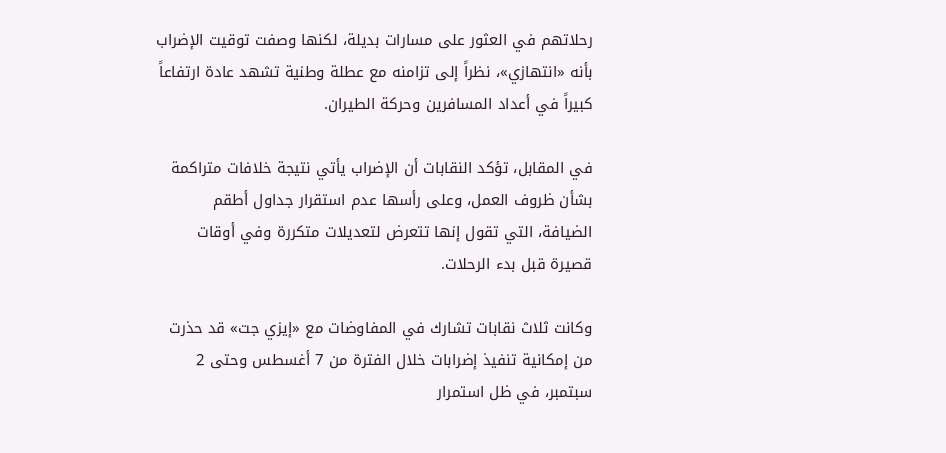رحلاتهم في العثور على مسارات بديلة، لكنها وصفت توقيت الإضراب بأنه «انتهازي»، نظراً إلى تزامنه مع عطلة وطنية تشهد عادة ارتفاعاً كبيراً في أعداد المسافرين وحركة الطيران.

في المقابل، تؤكد النقابات أن الإضراب يأتي نتيجة خلافات متراكمة بشأن ظروف العمل، وعلى رأسها عدم استقرار جداول أطقم الضيافة، التي تقول إنها تتعرض لتعديلات متكررة وفي أوقات قصيرة قبل بدء الرحلات.

وكانت ثلاث نقابات تشارك في المفاوضات مع «إيزي جت» قد حذرت من إمكانية تنفيذ إضرابات خلال الفترة من 7 أغسطس وحتى 2 سبتمبر، في ظل استمرار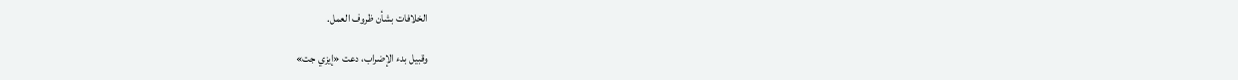الخلافات بشأن ظروف العمل.

وقبيل بدء الإضراب، دعت «إيزي جت»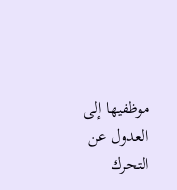موظفيها إلى العدول عن التحرك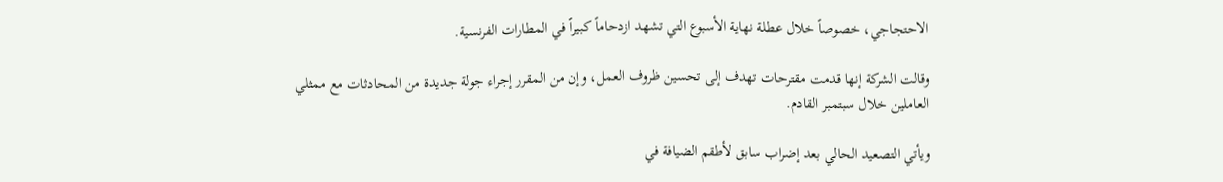الاحتجاجي، خصوصاً خلال عطلة نهاية الأسبوع التي تشهد ازدحاماً كبيراً في المطارات الفرنسية.

وقالت الشركة إنها قدمت مقترحات تهدف إلى تحسين ظروف العمل، وإن من المقرر إجراء جولة جديدة من المحادثات مع ممثلي العاملين خلال سبتمبر القادم.

ويأتي التصعيد الحالي بعد إضراب سابق لأطقم الضيافة في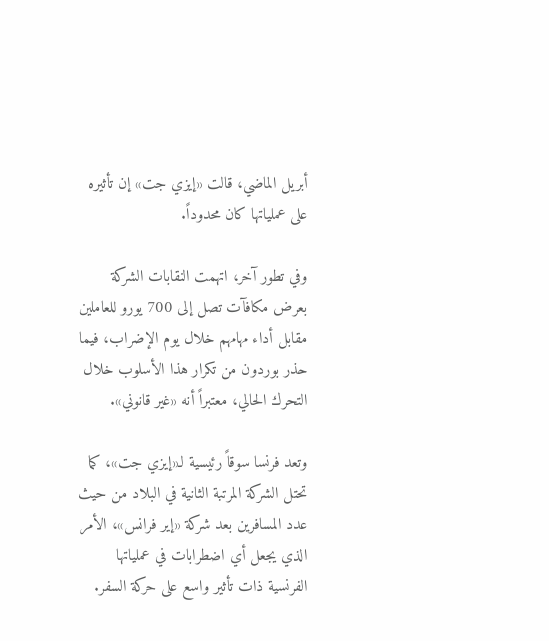أبريل الماضي، قالت «إيزي جت» إن تأثيره على عملياتها كان محدوداً.

وفي تطور آخر، اتهمت النقابات الشركة بعرض مكافآت تصل إلى 700 يورو للعاملين مقابل أداء مهامهم خلال يوم الإضراب، فيما حذر بوردون من تكرار هذا الأسلوب خلال التحرك الحالي، معتبراً أنه «غير قانوني».

وتعد فرنسا سوقاً رئيسية لـ«إيزي جت»، كما تحتل الشركة المرتبة الثانية في البلاد من حيث عدد المسافرين بعد شركة «إير فرانس»، الأمر الذي يجعل أي اضطرابات في عملياتها الفرنسية ذات تأثير واسع على حركة السفر.